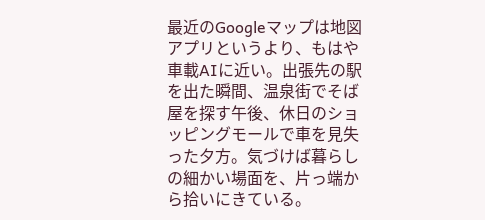最近のGoogleマップは地図アプリというより、もはや車載AIに近い。出張先の駅を出た瞬間、温泉街でそば屋を探す午後、休日のショッピングモールで車を見失った夕方。気づけば暮らしの細かい場面を、片っ端から拾いにきている。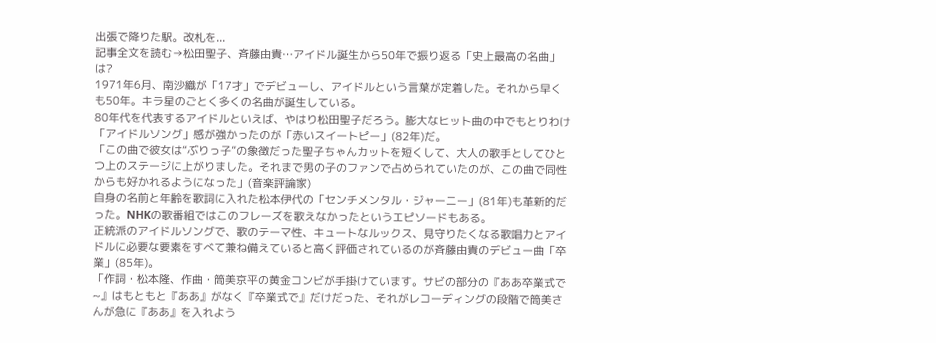出張で降りた駅。改札を...
記事全文を読む→松田聖子、斉藤由貴…アイドル誕生から50年で振り返る「史上最高の名曲」は?
1971年6月、南沙織が「17才」でデビューし、アイドルという言葉が定着した。それから早くも50年。キラ星のごとく多くの名曲が誕生している。
80年代を代表するアイドルといえば、やはり松田聖子だろう。膨大なヒット曲の中でもとりわけ「アイドルソング」感が強かったのが「赤いスイートピー」(82年)だ。
「この曲で彼女は“ぶりっ子”の象徴だった聖子ちゃんカットを短くして、大人の歌手としてひとつ上のステージに上がりました。それまで男の子のファンで占められていたのが、この曲で同性からも好かれるようになった」(音楽評論家)
自身の名前と年齢を歌詞に入れた松本伊代の「センチメンタル・ジャーニー」(81年)も革新的だった。NHKの歌番組ではこのフレーズを歌えなかったというエピソードもある。
正統派のアイドルソングで、歌のテーマ性、キュートなルックス、見守りたくなる歌唱力とアイドルに必要な要素をすべて兼ね備えていると高く評価されているのが斉藤由貴のデビュー曲「卒業」(85年)。
「作詞・松本隆、作曲・筒美京平の黄金コンビが手掛けています。サビの部分の『ああ卒業式で~』はもともと『ああ』がなく『卒業式で』だけだった、それがレコーディングの段階で筒美さんが急に『ああ』を入れよう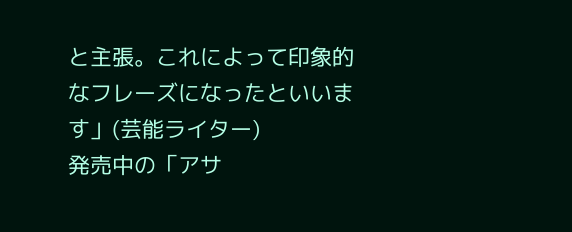と主張。これによって印象的なフレーズになったといいます」(芸能ライター)
発売中の「アサ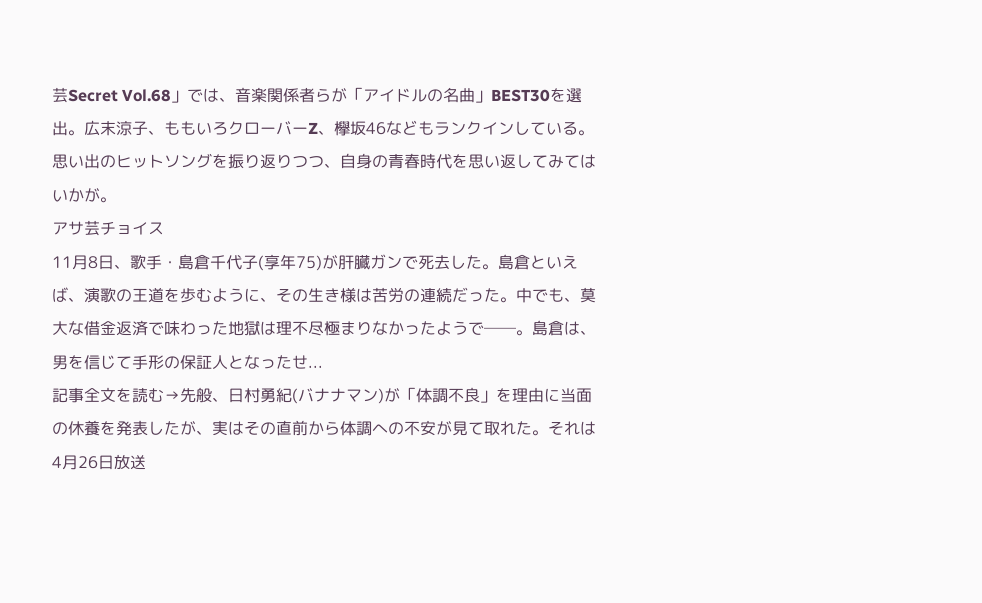芸Secret Vol.68」では、音楽関係者らが「アイドルの名曲」BEST30を選出。広末涼子、ももいろクローバーZ、欅坂46などもランクインしている。思い出のヒットソングを振り返りつつ、自身の青春時代を思い返してみてはいかが。
アサ芸チョイス
11月8日、歌手・島倉千代子(享年75)が肝臓ガンで死去した。島倉といえば、演歌の王道を歩むように、その生き様は苦労の連続だった。中でも、莫大な借金返済で味わった地獄は理不尽極まりなかったようで──。島倉は、男を信じて手形の保証人となったせ...
記事全文を読む→先般、日村勇紀(バナナマン)が「体調不良」を理由に当面の休養を発表したが、実はその直前から体調への不安が見て取れた。それは4月26日放送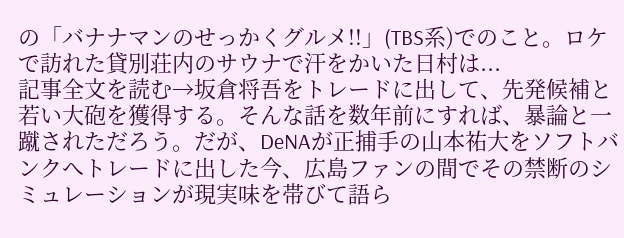の「バナナマンのせっかくグルメ!!」(TBS系)でのこと。ロケで訪れた貸別荘内のサウナで汗をかいた日村は...
記事全文を読む→坂倉将吾をトレードに出して、先発候補と若い大砲を獲得する。そんな話を数年前にすれば、暴論と一蹴されただろう。だが、DeNAが正捕手の山本祐大をソフトバンクへトレードに出した今、広島ファンの間でその禁断のシミュレーションが現実味を帯びて語ら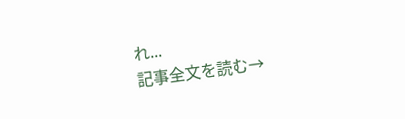れ...
記事全文を読む→